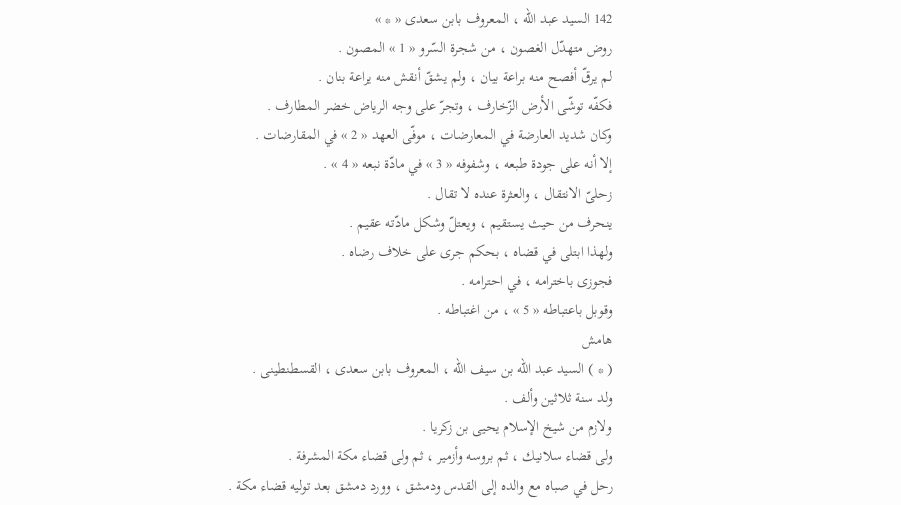142 السيد عبد اللّه ، المعروف بابن سعدى « * »
روض متهدّل الغصون ، من شجرة السّرو « 1 » المصون .
لم يرقّ أفصح منه براعة بيان ، ولم يشقّ أنقش منه يراعة بنان .
فكفّه توشّى الأرض الزّخارف ، وتجرّ على وجه الرياض خضر المطارف .
وكان شديد العارضة في المعارضات ، موفّى العهد « 2 » في المقارضات .
إلا أنه على جودة طبعه ، وشفوفه « 3 » في مادّة نبعه « 4 » .
زحلىّ الانتقال ، والعثرة عنده لا تقال .
ينحرف من حيث يستقيم ، ويعتلّ وشكل مادّته عقيم .
ولهذا ابتلى في قضاه ، بحكم جرى على خلاف رضاه .
فجوزى باخترامه ، في احترامه .
وقوبل باعتباطه « 5 » ، من اغتباطه .
هامش
( * ) السيد عبد اللّه بن سيف اللّه ، المعروف بابن سعدى ، القسطنطينى .
ولد سنة ثلاثين وألف .
ولازم من شيخ الإسلام يحيى بن زكريا .
ولى قضاء سلانيك ، ثم بروسه وأزمير ، ثم ولى قضاء مكة المشرفة .
رحل في صباه مع والده إلى القدس ودمشق ، وورد دمشق بعد توليه قضاء مكة .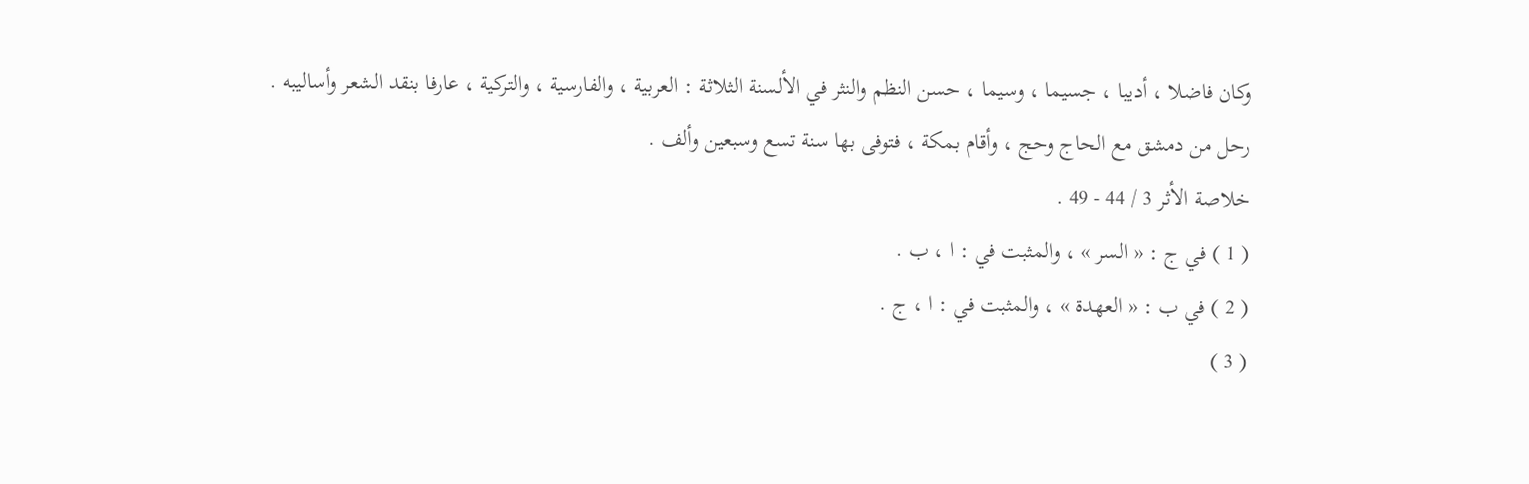وكان فاضلا ، أديبا ، جسيما ، وسيما ، حسن النظم والنثر في الألسنة الثلاثة : العربية ، والفارسية ، والتركية ، عارفا بنقد الشعر وأساليبه .
رحل من دمشق مع الحاج وحج ، وأقام بمكة ، فتوفى بها سنة تسع وسبعين وألف .
خلاصة الأثر 3 / 44 - 49 .
( 1 ) في ج : « السر » ، والمثبت في : ا ، ب .
( 2 ) في ب : « العهدة » ، والمثبت في : ا ، ج .
( 3 )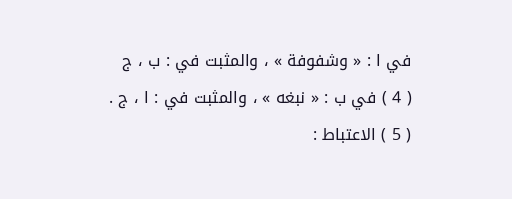في ا : « وشفوفة » ، والمثبت في : ب ، ج
( 4 ) في ب : « نبغه » ، والمثبت في : ا ، ج .
( 5 ) الاعتباط :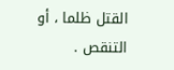القتل ظلما ، أو التنقص .